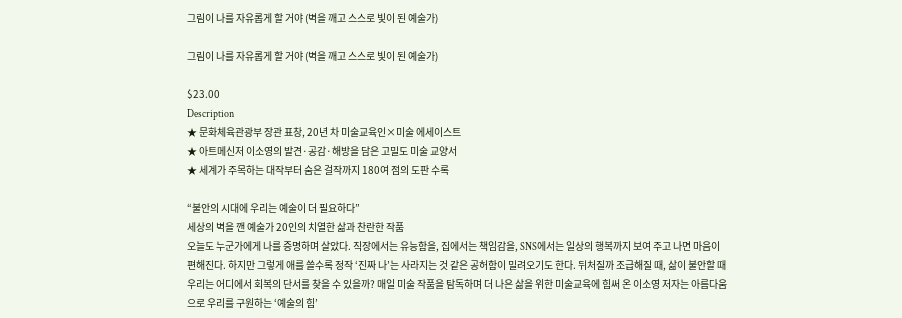그림이 나를 자유롭게 할 거야 (벽을 깨고 스스로 빛이 된 예술가)

그림이 나를 자유롭게 할 거야 (벽을 깨고 스스로 빛이 된 예술가)

$23.00
Description
★ 문화체육관광부 장관 표창, 20년 차 미술교육인×미술 에세이스트
★ 아트메신저 이소영의 발견·공감·해방을 담은 고밀도 미술 교양서
★ 세계가 주목하는 대작부터 숨은 걸작까지 180여 점의 도판 수록

“불안의 시대에 우리는 예술이 더 필요하다”
세상의 벽을 깬 예술가 20인의 치열한 삶과 찬란한 작품
오늘도 누군가에게 나를 증명하며 살았다. 직장에서는 유능함을, 집에서는 책임감을, SNS에서는 일상의 행복까지 보여 주고 나면 마음이 편해진다. 하지만 그렇게 애를 쓸수록 정작 ‘진짜 나’는 사라지는 것 같은 공허함이 밀려오기도 한다. 뒤처질까 조급해질 때, 삶이 불안할 때 우리는 어디에서 회복의 단서를 찾을 수 있을까? 매일 미술 작품을 탐독하며 더 나은 삶을 위한 미술교육에 힘써 온 이소영 저자는 아름다움으로 우리를 구원하는 ‘예술의 힘’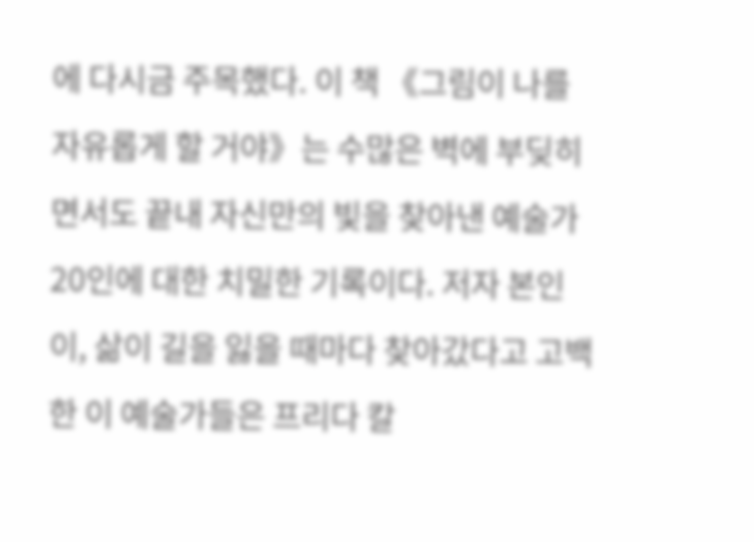에 다시금 주목했다. 이 책 《그림이 나를 자유롭게 할 거야》는 수많은 벽에 부딪히면서도 끝내 자신만의 빛을 찾아낸 예술가 20인에 대한 치밀한 기록이다. 저자 본인이, 삶이 길을 잃을 때마다 찾아갔다고 고백한 이 예술가들은 프리다 칼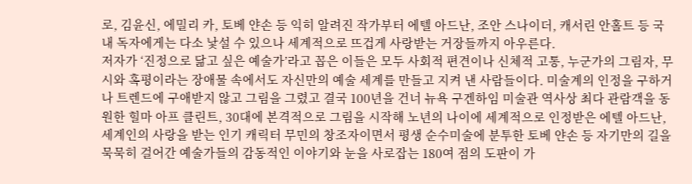로, 김윤신, 에밀리 카, 토베 얀손 등 익히 알려진 작가부터 에텔 아드난, 조안 스나이더, 캐서린 안홀트 등 국내 독자에게는 다소 낯설 수 있으나 세계적으로 뜨겁게 사랑받는 거장들까지 아우른다.
저자가 ‘진정으로 닮고 싶은 예술가’라고 꼽은 이들은 모두 사회적 편견이나 신체적 고통, 누군가의 그림자, 무시와 혹평이라는 장애물 속에서도 자신만의 예술 세계를 만들고 지켜 낸 사람들이다. 미술계의 인정을 구하거나 트렌드에 구애받지 않고 그림을 그렸고 결국 100년을 건너 뉴욕 구겐하임 미술관 역사상 최다 관람객을 동원한 힐마 아프 클린트, 30대에 본격적으로 그림을 시작해 노년의 나이에 세계적으로 인정받은 에텔 아드난, 세계인의 사랑을 받는 인기 캐릭터 무민의 창조자이면서 평생 순수미술에 분투한 토베 얀손 등 자기만의 길을 묵묵히 걸어간 예술가들의 감동적인 이야기와 눈을 사로잡는 180여 점의 도판이 가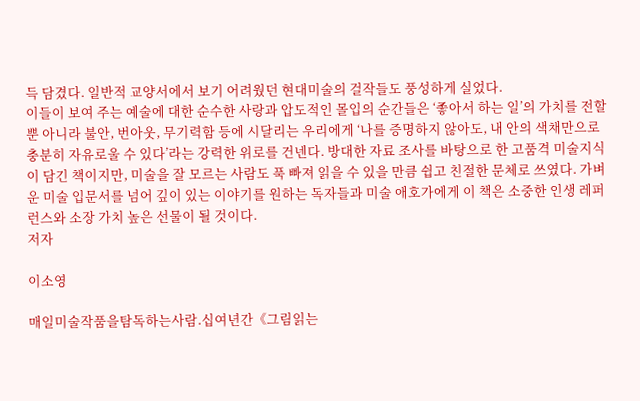득 담겼다. 일반적 교양서에서 보기 어려웠던 현대미술의 걸작들도 풍성하게 실었다.
이들이 보여 주는 예술에 대한 순수한 사랑과 압도적인 몰입의 순간들은 ‘좋아서 하는 일’의 가치를 전할 뿐 아니라 불안, 번아웃, 무기력함 등에 시달리는 우리에게 ‘나를 증명하지 않아도, 내 안의 색채만으로 충분히 자유로울 수 있다’라는 강력한 위로를 건넨다. 방대한 자료 조사를 바탕으로 한 고품격 미술지식이 담긴 책이지만, 미술을 잘 모르는 사람도 푹 빠져 읽을 수 있을 만큼 쉽고 친절한 문체로 쓰였다. 가벼운 미술 입문서를 넘어 깊이 있는 이야기를 원하는 독자들과 미술 애호가에게 이 책은 소중한 인생 레퍼런스와 소장 가치 높은 선물이 될 것이다.
저자

이소영

매일미술작품을탐독하는사람.십여년간《그림읽는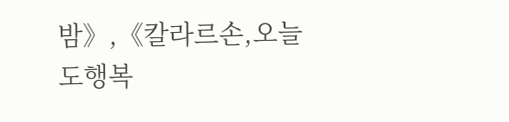밤》,《칼라르손,오늘도행복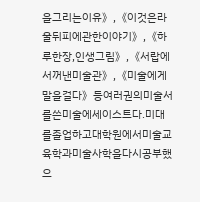을그리는이유》,《이것은라울뒤피에관한이야기》,《하루한장,인생그림》,《서랍에서꺼낸미술관》,《미술에게말을걸다》등여러권의미술서를쓴미술에세이스트다.미대를졸업하고대학원에서미술교육학과미술사학을다시공부했으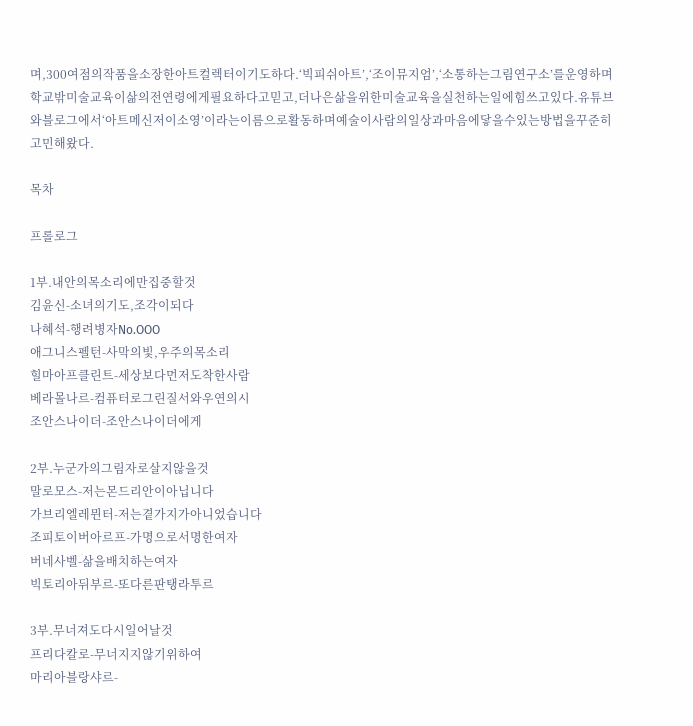며,300여점의작품을소장한아트컬렉터이기도하다.‘빅피쉬아트’,‘조이뮤지엄’,‘소통하는그림연구소’를운영하며학교밖미술교육이삶의전연령에게필요하다고믿고,더나은삶을위한미술교육을실천하는일에힘쓰고있다.유튜브와블로그에서‘아트메신저이소영’이라는이름으로활동하며예술이사람의일상과마음에닿을수있는방법을꾸준히고민해왔다.

목차

프롤로그

1부.내안의목소리에만집중할것
김윤신-소녀의기도,조각이되다
나혜석-행려병자No.OOO
애그니스펠턴-사막의빛,우주의목소리
힐마아프클린트-세상보다먼저도착한사람
베라몰나르-컴퓨터로그린질서와우연의시
조안스나이더-조안스나이더에게

2부.누군가의그림자로살지않을것
말로모스-저는몬드리안이아닙니다
가브리엘레뮌터-저는곁가지가아니었습니다
조피토이버아르프-가명으로서명한여자
버네사벨-삶을배치하는여자
빅토리아뒤부르-또다른판탱라투르

3부.무너져도다시일어날것
프리다칼로-무너지지않기위하여
마리아블랑샤르-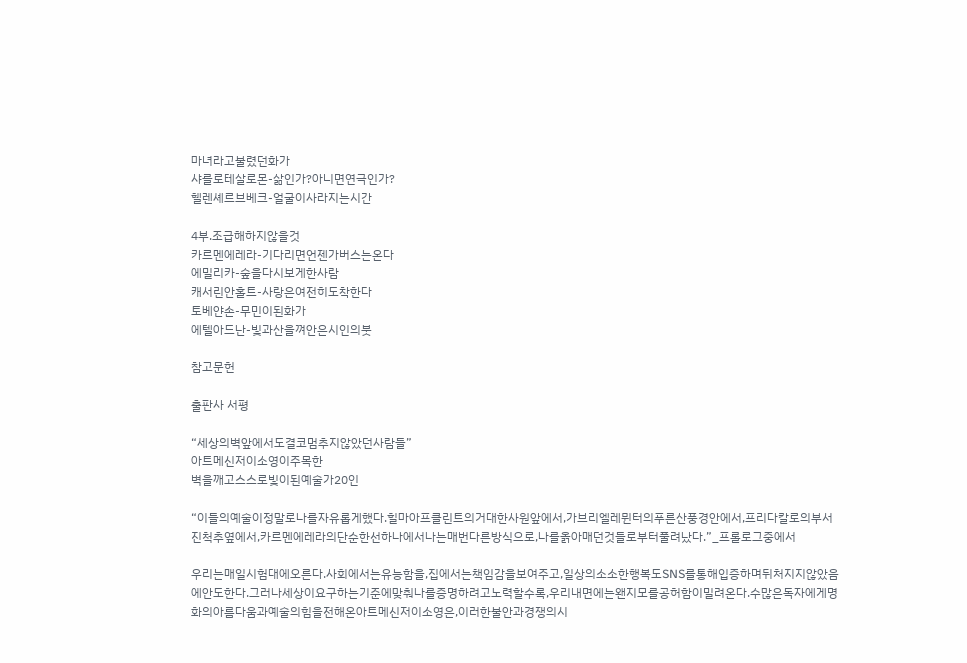마녀라고불렸던화가
샤를로테살로몬-삶인가?아니면연극인가?
헬렌셰르브베크-얼굴이사라지는시간

4부.조급해하지않을것
카르멘에레라-기다리면언젠가버스는온다
에밀리카-숲을다시보게한사람
캐서린안홀트-사랑은여전히도착한다
토베얀손-무민이된화가
에텔아드난-빛과산을껴안은시인의붓

참고문헌

출판사 서평

“세상의벽앞에서도결코멈추지않았던사람들”
아트메신저이소영이주목한
벽을깨고스스로빛이된예술가20인

“이들의예술이정말로나를자유롭게했다.힐마아프클린트의거대한사원앞에서,가브리엘레뮌터의푸른산풍경안에서,프리다칼로의부서진척추옆에서,카르멘에레라의단순한선하나에서나는매번다른방식으로,나를옭아매던것들로부터풀려났다.”_프롤로그중에서

우리는매일시험대에오른다.사회에서는유능함을,집에서는책임감을보여주고,일상의소소한행복도SNS를통해입증하며뒤처지지않았음에안도한다.그러나세상이요구하는기준에맞춰나를증명하려고노력할수록,우리내면에는왠지모를공허함이밀려온다.수많은독자에게명화의아름다움과예술의힘을전해온아트메신저이소영은,이러한불안과경쟁의시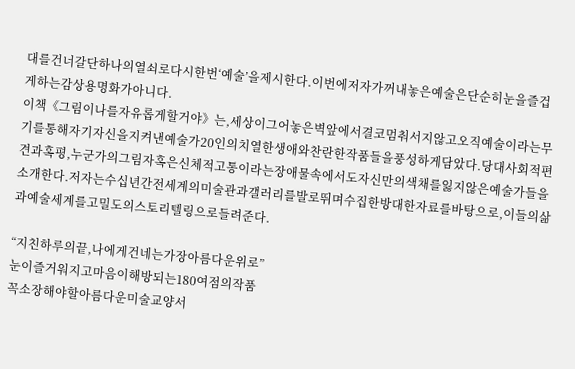대를건너갈단하나의열쇠로다시한번‘예술’을제시한다.이번에저자가꺼내놓은예술은단순히눈을즐겁게하는감상용명화가아니다.
이책《그림이나를자유롭게할거야》는,세상이그어놓은벽앞에서결코멈춰서지않고오직예술이라는무기를통해자기자신을지켜낸예술가20인의치열한생애와찬란한작품들을풍성하게담았다.당대사회적편견과혹평,누군가의그림자혹은신체적고통이라는장애물속에서도자신만의색채를잃지않은예술가들을소개한다.저자는수십년간전세계의미술관과갤러리를발로뛰며수집한방대한자료를바탕으로,이들의삶과예술세계를고밀도의스토리텔링으로들려준다.

“지친하루의끝,나에게건네는가장아름다운위로”
눈이즐거워지고마음이해방되는180여점의작품
꼭소장해야할아름다운미술교양서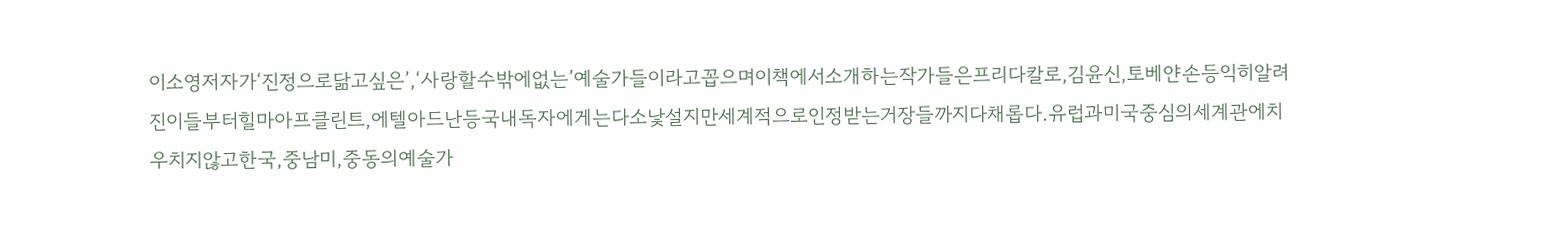이소영저자가‘진정으로닮고싶은’,‘사랑할수밖에없는’예술가들이라고꼽으며이책에서소개하는작가들은프리다칼로,김윤신,토베얀손등익히알려진이들부터힐마아프클린트,에텔아드난등국내독자에게는다소낯설지만세계적으로인정받는거장들까지다채롭다.유럽과미국중심의세계관에치우치지않고한국,중남미,중동의예술가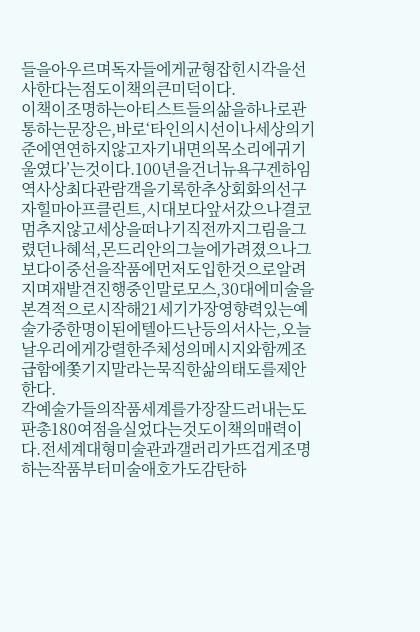들을아우르며독자들에게균형잡힌시각을선사한다는점도이책의큰미덕이다.
이책이조명하는아티스트들의삶을하나로관통하는문장은,바로‘타인의시선이나세상의기준에연연하지않고자기내면의목소리에귀기울였다’는것이다.100년을건너뉴욕구겐하임역사상최다관람객을기록한추상회화의선구자힐마아프클린트,시대보다앞서갔으나결코멈추지않고세상을떠나기직전까지그림을그렸던나혜석,몬드리안의그늘에가려졌으나그보다이중선을작품에먼저도입한것으로알려지며재발견진행중인말로모스,30대에미술을본격적으로시작해21세기가장영향력있는예술가중한명이된에텔아드난등의서사는,오늘날우리에게강렬한주체성의메시지와함께조급함에쫓기지말라는묵직한삶의태도를제안한다.
각예술가들의작품세계를가장잘드러내는도판총180여점을실었다는것도이책의매력이다.전세계대형미술관과갤러리가뜨겁게조명하는작품부터미술애호가도감탄하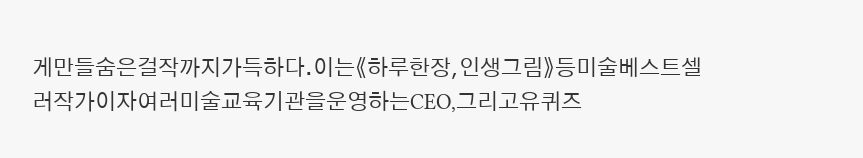게만들숨은걸작까지가득하다.이는《하루한장,인생그림》등미술베스트셀러작가이자여러미술교육기관을운영하는CEO,그리고유퀴즈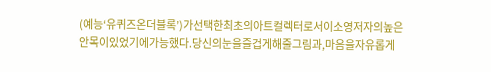(예능‘유퀴즈온더블록’)가선택한최초의아트컬렉터로서이소영저자의높은안목이있었기에가능했다.당신의눈을즐겁게해줄그림과,마음을자유롭게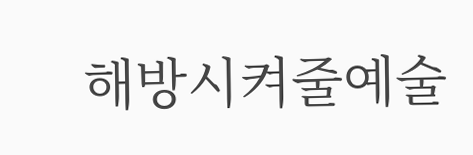해방시켜줄예술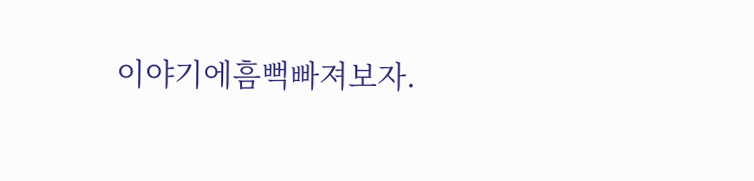이야기에흠뻑빠져보자.